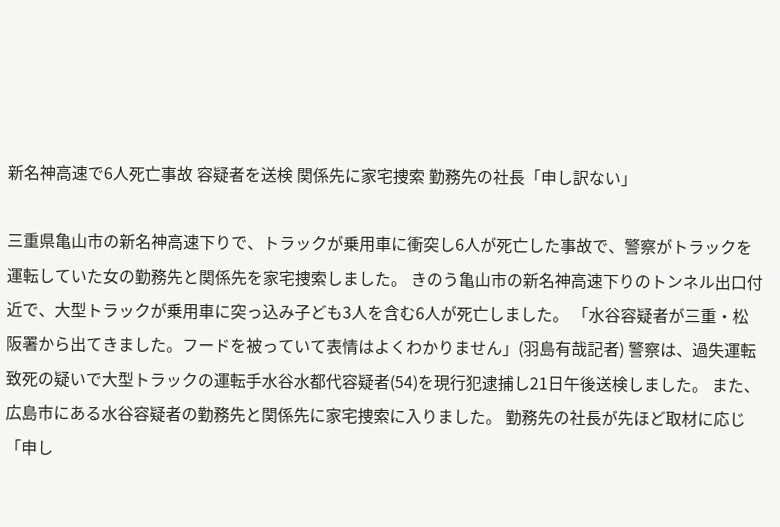新名神高速で6人死亡事故 容疑者を送検 関係先に家宅捜索 勤務先の社長「申し訳ない」

三重県亀山市の新名神高速下りで、トラックが乗用車に衝突し6人が死亡した事故で、警察がトラックを運転していた女の勤務先と関係先を家宅捜索しました。 きのう亀山市の新名神高速下りのトンネル出口付近で、大型トラックが乗用車に突っ込み子ども3人を含む6人が死亡しました。 「水谷容疑者が三重・松阪署から出てきました。フードを被っていて表情はよくわかりません」(羽島有哉記者) 警察は、過失運転致死の疑いで大型トラックの運転手水谷水都代容疑者(54)を現行犯逮捕し21日午後送検しました。 また、広島市にある水谷容疑者の勤務先と関係先に家宅捜索に入りました。 勤務先の社長が先ほど取材に応じ「申し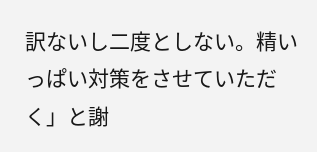訳ないし二度としない。精いっぱい対策をさせていただく」と謝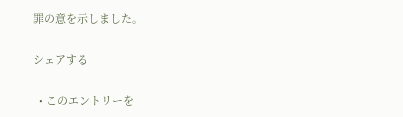罪の意を示しました。

シェアする

  • このエントリーを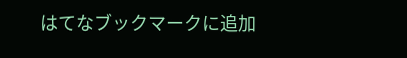はてなブックマークに追加